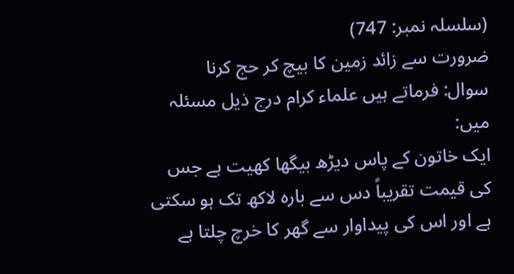(سلسلہ نمبر: 747)
ضرورت سے زائد زمین کا بیچ کر حج کرنا
سوال: فرماتے ہیں علماء کرام درج ذیل مسئلہ میں:
ایک خاتون کے پاس دیڑھ بیگھا کھیت ہے جس کی قیمت تقریباً دس سے بارہ لاکھ تک ہو سکتی ہے اور اس کی پیداوار سے گھر کا خرچ چلتا ہے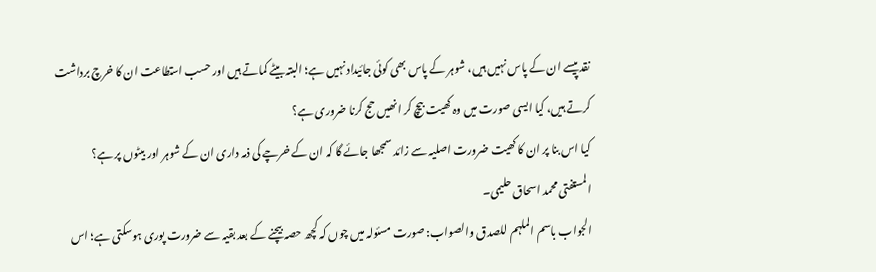نقد پیسے ان کے پاس نہیں ہیں، شوہر کے پاس بھی کوئی جائیداد نہیں ہے؛ البتہ بیٹے کماتے ہیں اور حسب استطاعت ان کا خرچ برداشت کرتے ہیں، کیا ایسی صورت میں وہ کھیت بیچ کر انھیں حج کرنا ضروری ہے؟
کیا اس بنا پر ان کا کھیت ضرورت اصلیہ سے زائد سمجھا جائے گا کہ ان کے خرچے کی ذمہ داری ان کے شوہر اور بیٹوں پر ہے؟
المستفتی محمد اسحاق حلیمی۔
الجواب باسم الملہم للصدق والصواب: صورت مسئولہ میں چوں کہ کچھ حصہ بیچنے کے بعد بقیہ سے ضرورت پوری ہوسکتی ہے؛ اس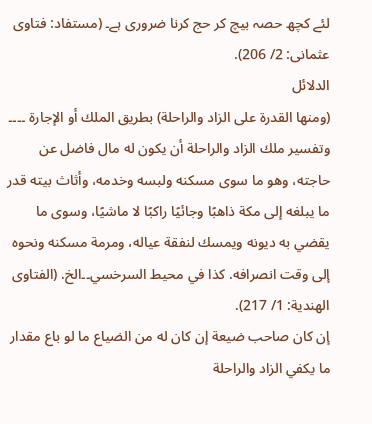لئے کچھ حصہ بیچ کر حج کرنا ضروری ہے۔ (مستفاد: فتاوی عثمانی: 2/ 206).
الدلائل
(ومنها القدرة على الزاد والراحلة) بطريق الملك أو الإجارة ۔۔۔۔ وتفسير ملك الزاد والراحلة أن يكون له مال فاضل عن حاجته، وهو ما سوى مسكنه ولبسه وخدمه، وأثاث بيته قدر ما يبلغه إلى مكة ذاهبًا وجائيًا راكبًا لا ماشيًا، وسوى ما يقضي به ديونه ويمسك لنفقة عياله، ومرمة مسكنه ونحوه إلى وقت انصرافه. كذا في محيط السرخسي۔۔الخ. (الفتاوى الهندية: 1/ 217).
إن كان صاحب ضيعة إن كان له من الضياع ما لو باع مقدار ما يكفي الزاد والراحلة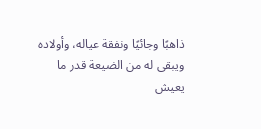ذاهبًا وجائيًا ونفقة عياله، وأولاده ويبقى له من الضيعة قدر ما يعيش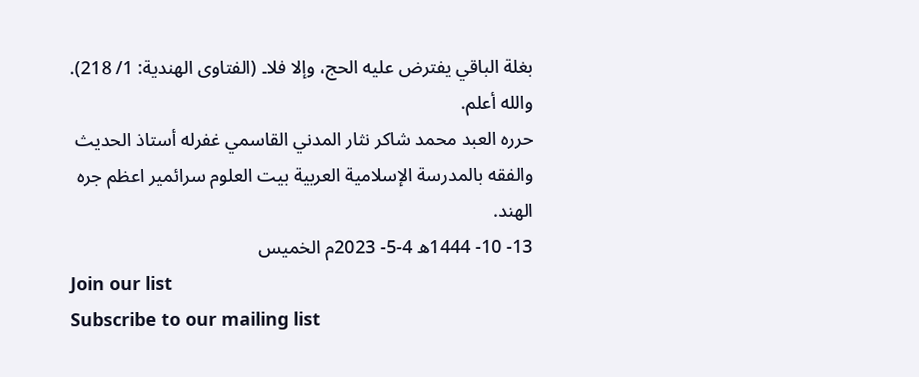بغلة الباقي يفترض عليه الحج، وإلا فلا۔ (الفتاوى الهندية: 1/ 218).
والله أعلم.
حرره العبد محمد شاکر نثار المدني القاسمي غفرله أستاذ الحديث والفقه بالمدرسة الإسلامية العربية بيت العلوم سرائمير اعظم جره الهند.
13- 10- 1444ھ 4-5- 2023م الخمیس
Join our list
Subscribe to our mailing list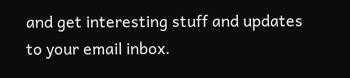and get interesting stuff and updates to your email inbox.